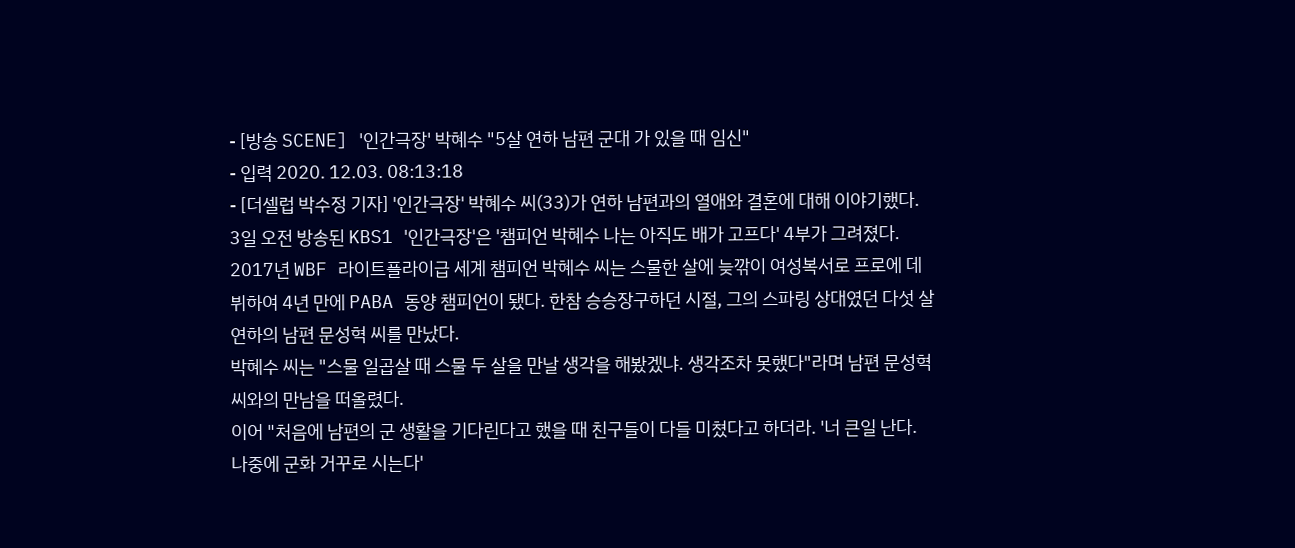- [방송 SCENE] '인간극장' 박혜수 "5살 연하 남편 군대 가 있을 때 임신"
- 입력 2020. 12.03. 08:13:18
- [더셀럽 박수정 기자] '인간극장' 박혜수 씨(33)가 연하 남편과의 열애와 결혼에 대해 이야기했다.
3일 오전 방송된 KBS1 '인간극장'은 '챔피언 박혜수 나는 아직도 배가 고프다' 4부가 그려졌다.
2017년 WBF 라이트플라이급 세계 챔피언 박혜수 씨는 스물한 살에 늦깎이 여성복서로 프로에 데뷔하여 4년 만에 PABA 동양 챔피언이 됐다. 한참 승승장구하던 시절, 그의 스파링 상대였던 다섯 살 연하의 남편 문성혁 씨를 만났다.
박혜수 씨는 "스물 일곱살 때 스물 두 살을 만날 생각을 해봤겠냐. 생각조차 못했다"라며 남편 문성혁 씨와의 만남을 떠올렸다.
이어 "처음에 남편의 군 생활을 기다린다고 했을 때 친구들이 다들 미쳤다고 하더라. '너 큰일 난다. 나중에 군화 거꾸로 시는다'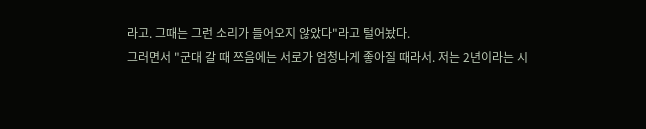라고. 그때는 그런 소리가 들어오지 않았다"라고 털어놨다.
그러면서 "군대 갈 때 쯔음에는 서로가 엄청나게 좋아질 때라서. 저는 2년이라는 시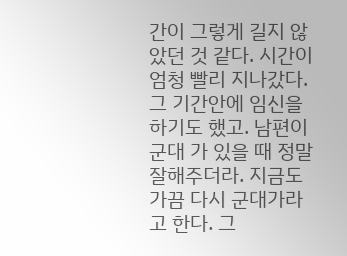간이 그렇게 길지 않았던 것 같다. 시간이 엄청 빨리 지나갔다. 그 기간안에 임신을 하기도 했고. 남편이 군대 가 있을 때 정말 잘해주더라. 지금도 가끔 다시 군대가라고 한다. 그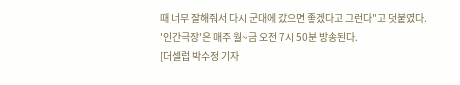때 너무 잘해줘서 다시 군대에 갔으면 좋겠다고 그런다"고 덧붙였다.
'인간극장'은 매주 월~금 오전 7시 50분 방송된다.
[더셀럽 박수정 기자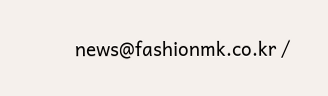news@fashionmk.co.kr /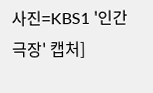사진=KBS1 '인간극장' 캡처]